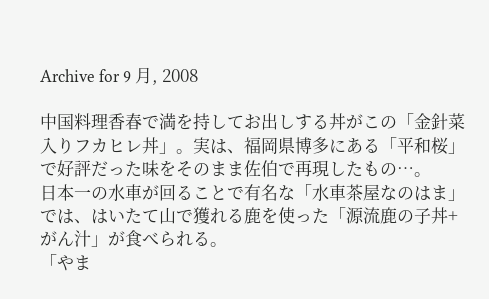Archive for 9 月, 2008

中国料理香春で満を持してお出しする丼がこの「金針菜入りフカヒレ丼」。実は、福岡県博多にある「平和桜」で好評だった味をそのまま佐伯で再現したもの…。
日本一の水車が回ることで有名な「水車茶屋なのはま」では、はいたて山で獲れる鹿を使った「源流鹿の子丼+がん汁」が食べられる。
「やま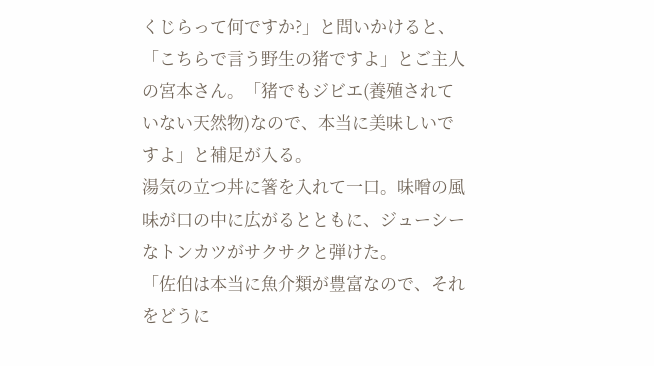くじらって何ですか?」と問いかけると、「こちらで言う野生の猪ですよ」とご主人の宮本さん。「猪でもジビエ(養殖されていない天然物)なので、本当に美味しいですよ」と補足が入る。
湯気の立つ丼に箸を入れて一口。味噌の風味が口の中に広がるとともに、ジューシーなトンカツがサクサクと弾けた。
「佐伯は本当に魚介類が豊富なので、それをどうに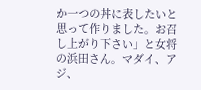か一つの丼に表したいと思って作りました。お召し上がり下さい」と女将の浜田さん。マダイ、アジ、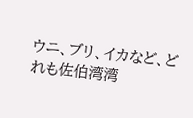ウニ、ブリ、イカなど、どれも佐伯湾湾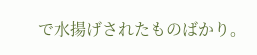で水揚げされたものばかり。